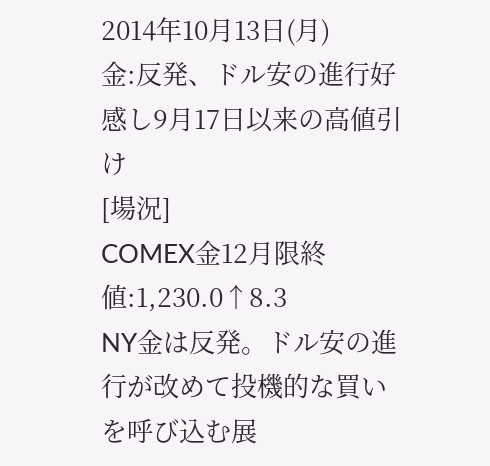2014年10月13日(月)
金:反発、ドル安の進行好感し9月17日以来の高値引け
[場況]
COMEX金12月限終値:1,230.0↑8.3
NY金は反発。ドル安の進行が改めて投機的な買いを呼び込む展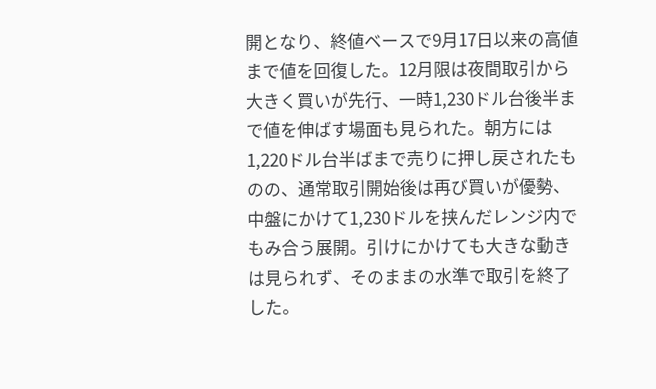開となり、終値ベースで9月17日以来の高値まで値を回復した。12月限は夜間取引から大きく買いが先行、一時1,230ドル台後半まで値を伸ばす場面も見られた。朝方には1,220ドル台半ばまで売りに押し戻されたものの、通常取引開始後は再び買いが優勢、中盤にかけて1,230ドルを挟んだレンジ内でもみ合う展開。引けにかけても大きな動きは見られず、そのままの水準で取引を終了した。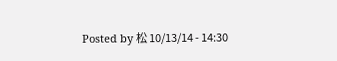Posted by 松 10/13/14 - 14:30